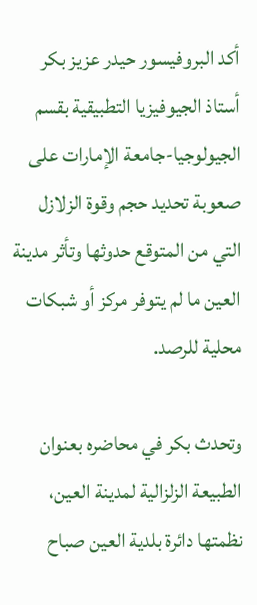أكد البروفيسور حيدر عزيز بكر أستاذ الجيوفيزيا التطبيقية بقسم الجيولوجيا-جامعة الإمارات على صعوبة تحديد حجم وقوة الزلازل التي من المتوقع حدوثها وتأثر مدينة العين ما لم يتوفر مركز أو شبكات محلية للرصد.

وتحدث بكر في محاضره بعنوان الطبيعة الزلزالية لمدينة العين، نظمتها دائرة بلدية العين صباح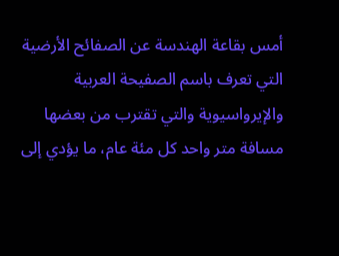أمس بقاعة الهندسة عن الصفائح الأرضية التي تعرف باسم الصفيحة العربية والإيرواسيوية والتي تقترب من بعضها مسافة متر واحد كل مئة عام، ما يؤدي إلى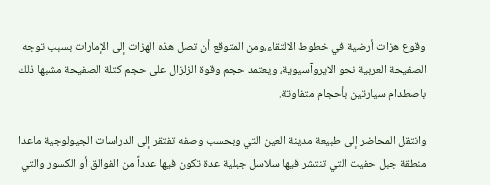وقوع هزات أرضية في خطوط الالتقاء،ومن المتوقع أن تصل هذه الهزات إلى الإمارات بسبب توجه الصفيحة العربية نحو الايروآسيوية، ويعتمد حجم وقوة الزلزال على حجم كتلة الصفيحة مشبها ذلك باصطدام سيارتين بأحجام متفاوتة.

وانتقل المحاضر إلى طبيعة مدينة العين التي وبحسب وصفه تفتقر إلى الدراسات الجيولوجية ماعدا منطقة جبل حفيت التي تنتشر فيها سلاسل جبلية عدة تكون فيها عدداً من الفوالق أو الكسور والتي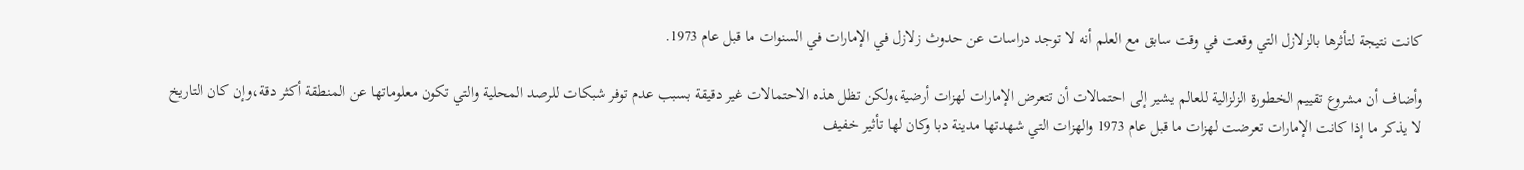كانت نتيجة لتأثرها بالزلازل التي وقعت في وقت سابق مع العلم أنه لا توجد دراسات عن حدوث زلازل في الإمارات في السنوات ما قبل عام 1973.

وأضاف أن مشروع تقييم الخطورة الزلزالية للعالم يشير إلى احتمالات أن تتعرض الإمارات لهزات أرضية،ولكن تظل هذه الاحتمالات غير دقيقة بسبب عدم توفر شبكات للرصد المحلية والتي تكون معلوماتها عن المنطقة أكثر دقة،وإن كان التاريخ لا يذكر ما إذا كانت الإمارات تعرضت لهزات ما قبل عام 1973 والهزات التي شهدتها مدينة دبا وكان لها تأثير خفيف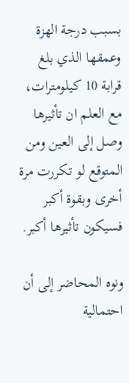بسبب درجة الهزة وعمقها الذي بلغ قرابة 10 كيلومترات، مع العلم ان تأثيرها وصل إلى العين ومن المتوقع لو تكررت مرة أخرى وبقوة أكبر فسيكون تأثيرها أكبر.

ونوه المحاضر إلى أن احتمالية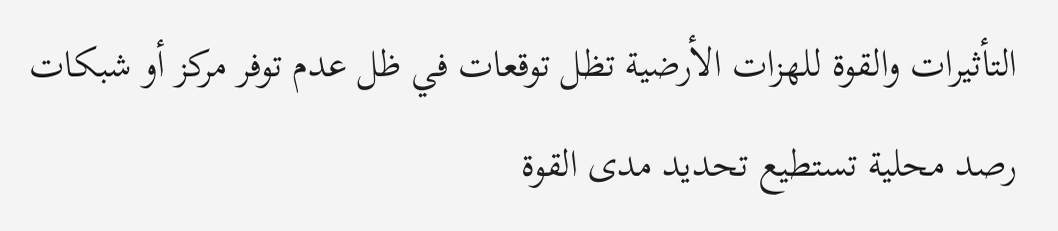التأثيرات والقوة للهزات الأرضية تظل توقعات في ظل عدم توفر مركز أو شبكات رصد محلية تستطيع تحديد مدى القوة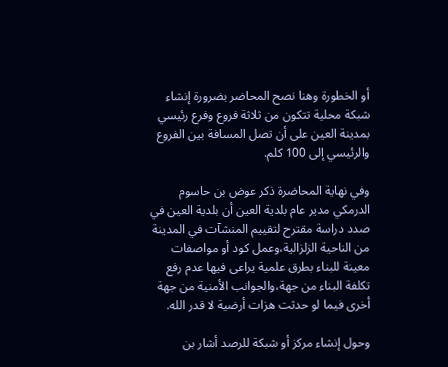أو الخطورة وهنا نصح المحاضر بضرورة إنشاء شبكة محلية تتكون من ثلاثة فروع وفرع رئيسي بمدينة العين على أن تصل المسافة بين الفروع والرئيسي إلى 100 كلم.

وفي نهاية المحاضرة ذكر عوض بن حاسوم الدرمكي مدير عام بلدية العين أن بلدية العين في صدد دراسة مقترح لتقييم المنشآت في المدينة من الناحية الزلزالية،وعمل كود أو مواصفات معينة للبناء بطرق علمية يراعى فيها عدم رفع تكلفة البناء من جهة،والجوانب الأمنية من جهة أخرى فيما لو حدثت هزات أرضية لا قدر الله.

وحول إنشاء مركز أو شبكة للرصد أشار بن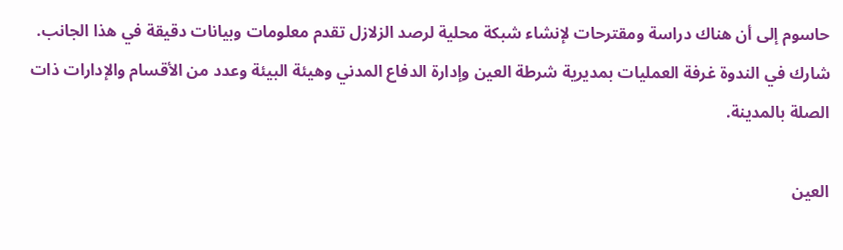حاسوم إلى أن هناك دراسة ومقترحات لإنشاء شبكة محلية لرصد الزلازل تقدم معلومات وبيانات دقيقة في هذا الجانب. شارك في الندوة غرفة العمليات بمديرية شرطة العين وإدارة الدفاع المدني وهيئة البيئة وعدد من الأقسام والإدارات ذات الصلة بالمدينة.

العين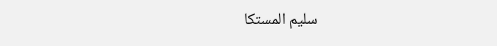سليم المستكا